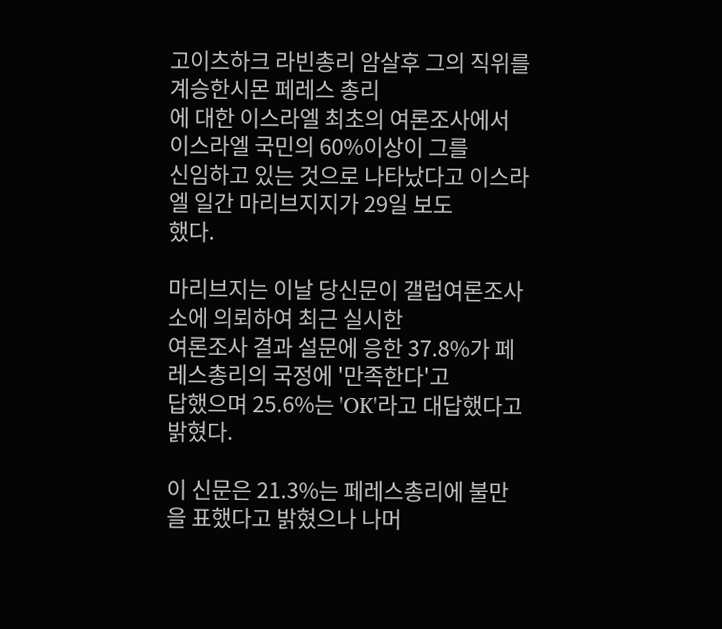고이츠하크 라빈총리 암살후 그의 직위를 계승한시몬 페레스 총리
에 대한 이스라엘 최초의 여론조사에서 이스라엘 국민의 60%이상이 그를
신임하고 있는 것으로 나타났다고 이스라엘 일간 마리브지지가 29일 보도
했다.

마리브지는 이날 당신문이 갤럽여론조사소에 의뢰하여 최근 실시한
여론조사 결과 설문에 응한 37.8%가 페레스총리의 국정에 '만족한다'고
답했으며 25.6%는 'OK'라고 대답했다고 밝혔다.

이 신문은 21.3%는 페레스총리에 불만을 표했다고 밝혔으나 나머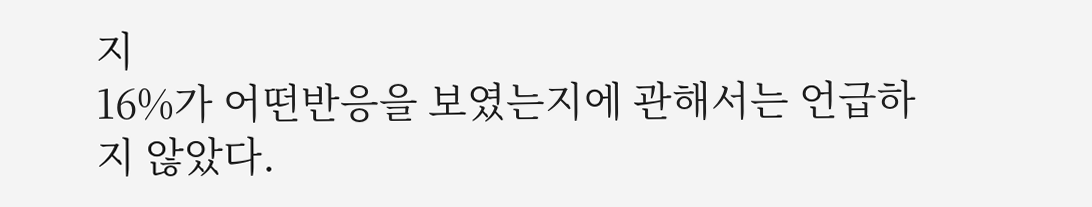지
16%가 어떤반응을 보였는지에 관해서는 언급하지 않았다.